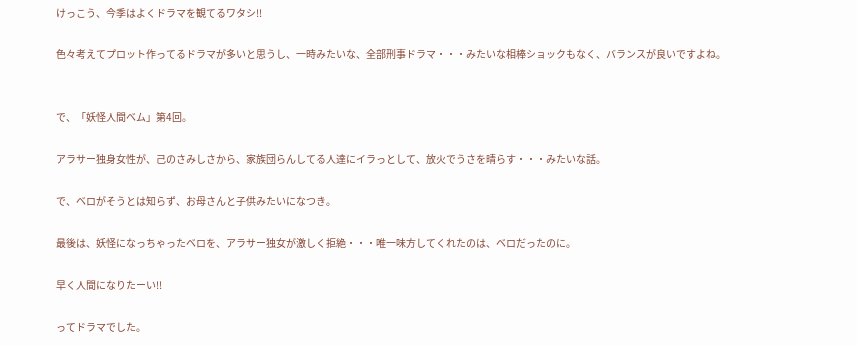けっこう、今季はよくドラマを観てるワタシ!!

色々考えてプロット作ってるドラマが多いと思うし、一時みたいな、全部刑事ドラマ・・・みたいな相棒ショックもなく、バランスが良いですよね。


で、「妖怪人間ベム」第4回。

アラサー独身女性が、己のさみしさから、家族団らんしてる人達にイラっとして、放火でうさを晴らす・・・みたいな話。

で、ベロがそうとは知らず、お母さんと子供みたいになつき。

最後は、妖怪になっちゃったベロを、アラサー独女が激しく拒絶・・・唯一味方してくれたのは、ベロだったのに。

早く人間になりたーい!!

ってドラマでした。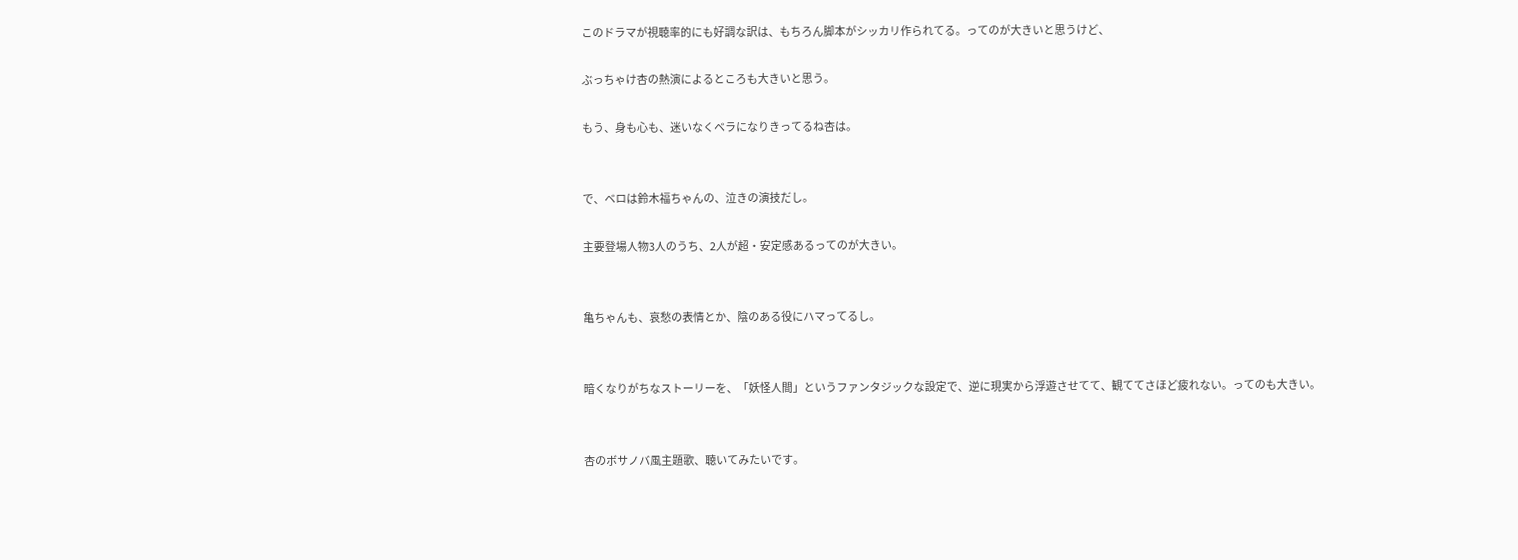このドラマが視聴率的にも好調な訳は、もちろん脚本がシッカリ作られてる。ってのが大きいと思うけど、

ぶっちゃけ杏の熱演によるところも大きいと思う。

もう、身も心も、迷いなくベラになりきってるね杏は。


で、ベロは鈴木福ちゃんの、泣きの演技だし。

主要登場人物3人のうち、2人が超・安定感あるってのが大きい。


亀ちゃんも、哀愁の表情とか、陰のある役にハマってるし。


暗くなりがちなストーリーを、「妖怪人間」というファンタジックな設定で、逆に現実から浮遊させてて、観ててさほど疲れない。ってのも大きい。


杏のボサノバ風主題歌、聴いてみたいです。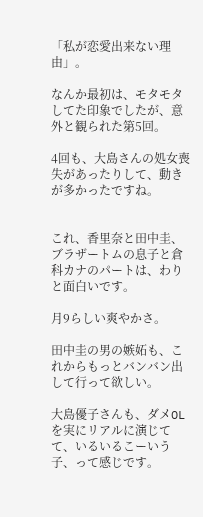「私が恋愛出来ない理由」。

なんか最初は、モタモタしてた印象でしたが、意外と観られた第5回。

4回も、大島さんの処女喪失があったりして、動きが多かったですね。


これ、香里奈と田中圭、ブラザートムの息子と倉科カナのパートは、わりと面白いです。

月9らしい爽やかさ。

田中圭の男の嫉妬も、これからもっとバンバン出して行って欲しい。

大島優子さんも、ダメOLを実にリアルに演じてて、いるいるこーいう子、って感じです。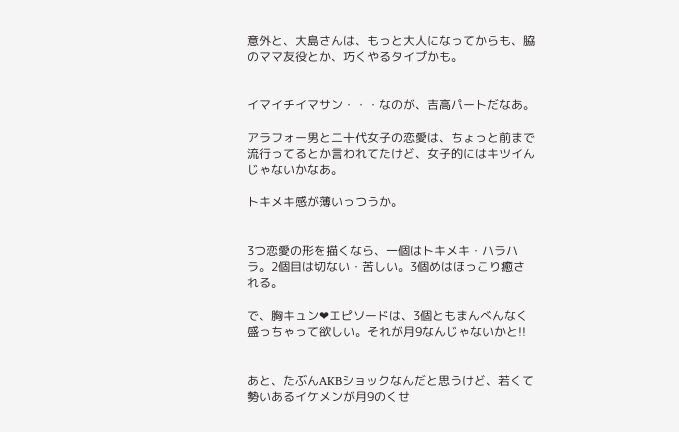意外と、大島さんは、もっと大人になってからも、脇のママ友役とか、巧くやるタイプかも。


イマイチイマサン・・・なのが、吉高パートだなあ。

アラフォー男と二十代女子の恋愛は、ちょっと前まで流行ってるとか言われてたけど、女子的にはキツイんじゃないかなあ。

トキメキ感が薄いっつうか。


3つ恋愛の形を描くなら、一個はトキメキ・ハラハラ。2個目は切ない・苦しい。3個めはほっこり癒される。

で、胸キュン❤エピソードは、3個ともまんべんなく盛っちゃって欲しい。それが月9なんじゃないかと!!


あと、たぶんAKBショックなんだと思うけど、若くて勢いあるイケメンが月9のくせ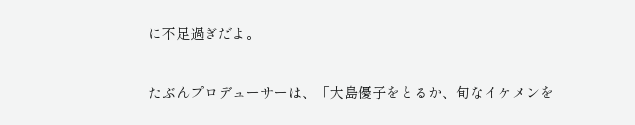に不足過ぎだよ。

たぶんプロデューサーは、「大島優子をとるか、旬なイケメンを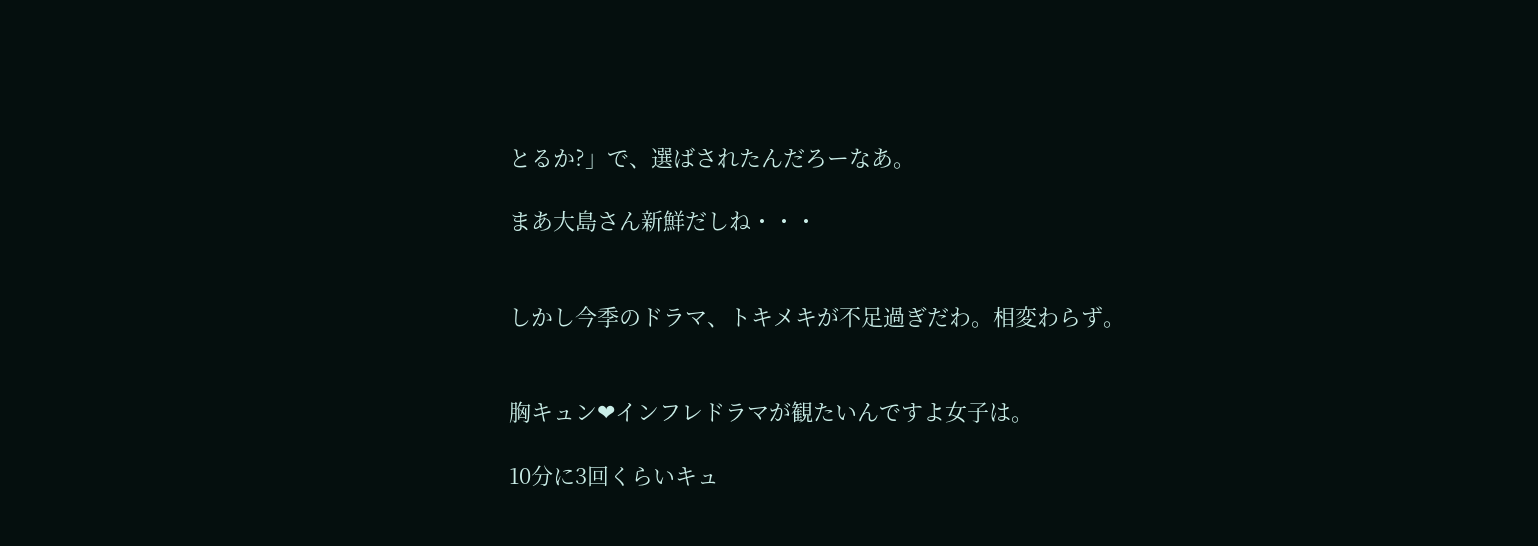とるか?」で、選ばされたんだろーなあ。

まあ大島さん新鮮だしね・・・


しかし今季のドラマ、トキメキが不足過ぎだわ。相変わらず。


胸キュン❤インフレドラマが観たいんですよ女子は。

10分に3回くらいキュ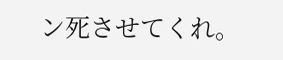ン死させてくれ。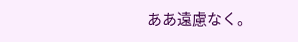ああ遠慮なく。